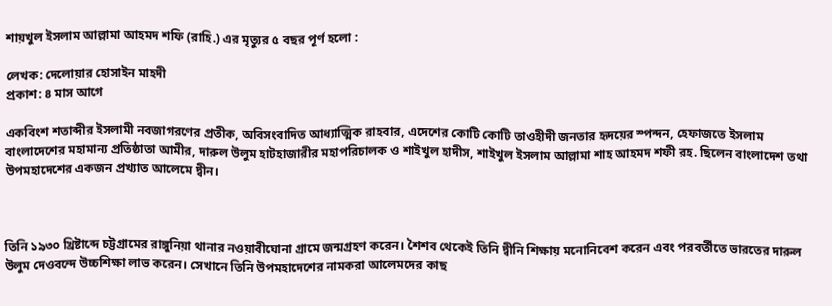শায়খুল ইসলাম আল্লামা আহমদ শফি (রাহি.) এর মৃত্যুর ৫ বছর পূর্ণ হলো :

লেখক: দেলোয়ার হোসাইন মাহদী
প্রকাশ: ৪ মাস আগে

একবিংশ শতাব্দীর ইসলামী নবজাগরণের প্রতীক, অবিসংবাদিত আধ্যাত্মিক রাহবার, এদেশের কোটি কোটি তাওহীদী জনতার হৃদয়ের স্পন্দন, হেফাজতে ইসলাম বাংলাদেশের মহামান্য প্রতিষ্ঠাতা আমীর, দারুল উলুম হাটহাজারীর মহাপরিচালক ও শাইখুল হাদীস, শাইখুল ইসলাম আল্লামা শাহ আহমদ শফী রহ. ছিলেন বাংলাদেশ তথা উপমহাদেশের একজন প্রখ্যাত আলেমে দ্বীন।



তিনি ১৯৩০ খ্রিষ্টাব্দে চট্টগ্রামের রাঙ্গুনিয়া থানার নওয়াবীঘোনা গ্রামে জন্মগ্রহণ করেন। শৈশব থেকেই তিনি দ্বীনি শিক্ষায় মনোনিবেশ করেন এবং পরবর্তীতে ভারতের দারুল উলুম দেওবন্দে উচ্চশিক্ষা লাভ করেন। সেখানে তিনি উপমহাদেশের নামকরা আলেমদের কাছ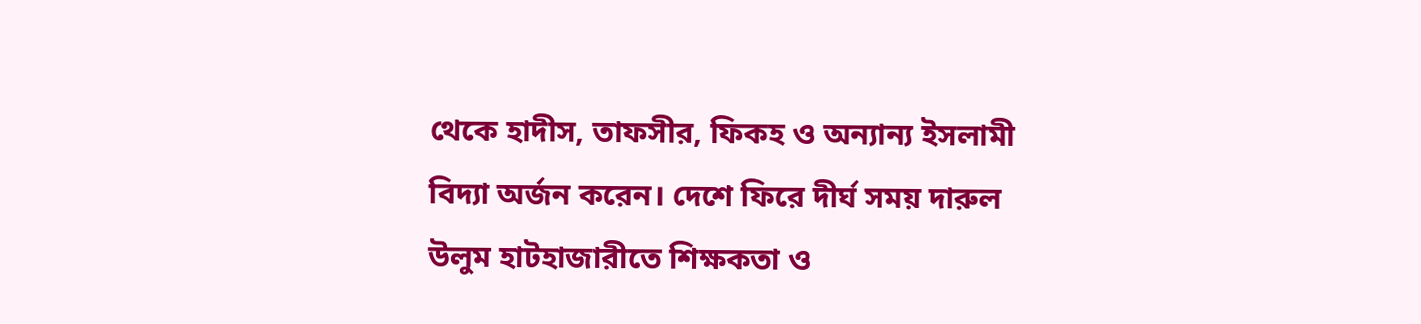থেকে হাদীস, তাফসীর, ফিকহ ও অন্যান্য ইসলামী বিদ্যা অর্জন করেন। দেশে ফিরে দীর্ঘ সময় দারুল উলুম হাটহাজারীতে শিক্ষকতা ও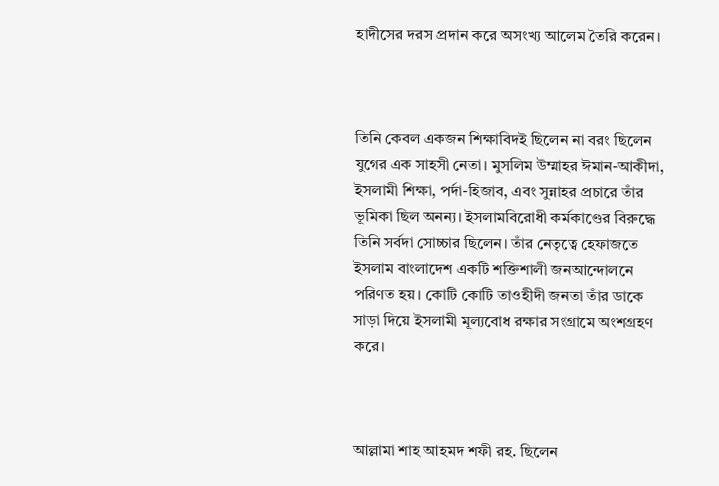হাদীসের দরস প্রদান করে অসংখ্য আলেম তৈরি করেন।



তিনি কেবল একজন শিক্ষাবিদই ছিলেন না বরং ছিলেন যুগের এক সাহসী নেতা। মুসলিম উম্মাহর ঈমান-আকীদা, ইসলামী শিক্ষা, পর্দা-হিজাব, এবং সুন্নাহর প্রচারে তাঁর ভূমিকা ছিল অনন্য। ইসলামবিরোধী কর্মকাণ্ডের বিরুদ্ধে তিনি সর্বদা সোচ্চার ছিলেন। তাঁর নেতৃত্বে হেফাজতে ইসলাম বাংলাদেশ একটি শক্তিশালী জনআন্দোলনে পরিণত হয়। কোটি কোটি তাওহীদী জনতা তাঁর ডাকে সাড়া দিয়ে ইসলামী মূল্যবোধ রক্ষার সংগ্রামে অংশগ্রহণ করে।



আল্লামা শাহ আহমদ শফী রহ. ছিলেন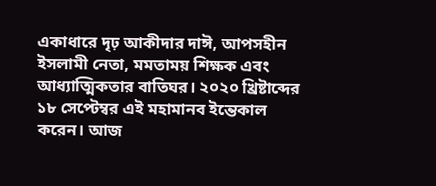একাধারে দৃঢ় আকীদার দাঈ, আপসহীন ইসলামী নেতা, মমতাময় শিক্ষক এবং আধ্যাত্মিকতার বাতিঘর। ২০২০ খ্রিষ্টাব্দের ১৮ সেপ্টেম্বর এই মহামানব ইন্তেকাল করেন। আজ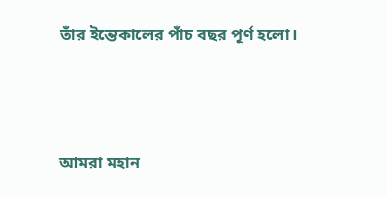তাঁর ইন্তেকালের পাঁচ বছর পূর্ণ হলো।



আমরা মহান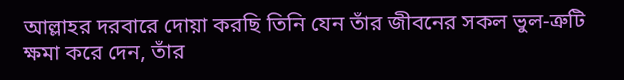আল্লাহর দরবারে দোয়া করছি তিনি যেন তাঁর জীবনের সকল ভুল-ত্রুটি ক্ষমা করে দেন, তাঁর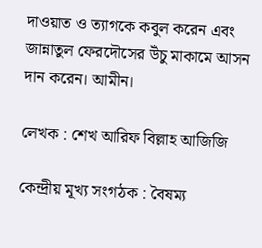দাওয়াত ও ত্যাগকে কবুল করেন এবং জান্নাতুল ফেরদৌসের উঁচু মাকামে আসন দান করেন। আমীন।

লেখক : শেখ আরিফ বিল্লাহ আজিজি

কেন্দ্রীয় মূখ্য সংগঠক : বৈষম্য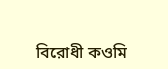বিরোধী কওমি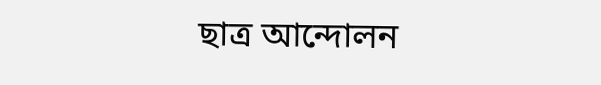ছাত্র আন্দোলন